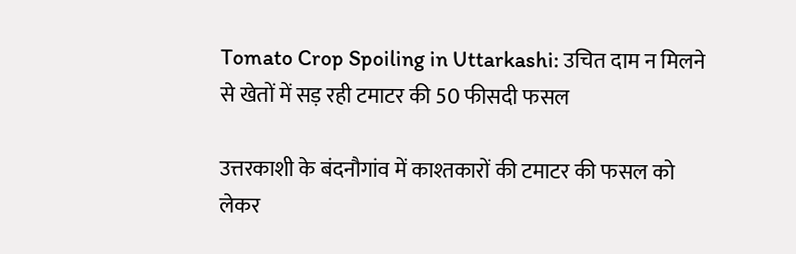Tomato Crop Spoiling in Uttarkashi: उचित दाम न मिलने से खेतों में सड़ रही टमाटर की 50 फीसदी फसल

उत्तरकाशी के बंदनौगांव में काश्तकारों की टमाटर की फसल को लेकर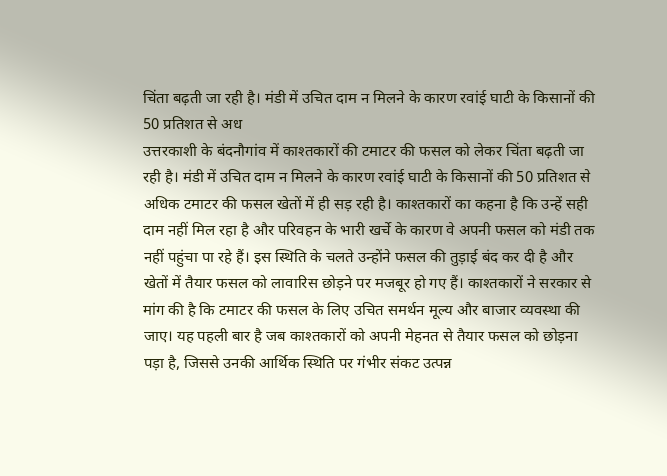चिंता बढ़ती जा रही है। मंडी में उचित दाम न मिलने के कारण रवांई घाटी के किसानों की 50 प्रतिशत से अध
उत्तरकाशी के बंदनौगांव में काश्तकारों की टमाटर की फसल को लेकर चिंता बढ़ती जा रही है। मंडी में उचित दाम न मिलने के कारण रवांई घाटी के किसानों की 50 प्रतिशत से अधिक टमाटर की फसल खेतों में ही सड़ रही है। काश्तकारों का कहना है कि उन्हें सही दाम नहीं मिल रहा है और परिवहन के भारी खर्चे के कारण वे अपनी फसल को मंडी तक नहीं पहुंचा पा रहे हैं। इस स्थिति के चलते उन्होंने फसल की तुड़ाई बंद कर दी है और खेतों में तैयार फसल को लावारिस छोड़ने पर मजबूर हो गए हैं। काश्तकारों ने सरकार से मांग की है कि टमाटर की फसल के लिए उचित समर्थन मूल्य और बाजार व्यवस्था की जाए। यह पहली बार है जब काश्तकारों को अपनी मेहनत से तैयार फसल को छोड़ना पड़ा है, जिससे उनकी आर्थिक स्थिति पर गंभीर संकट उत्पन्न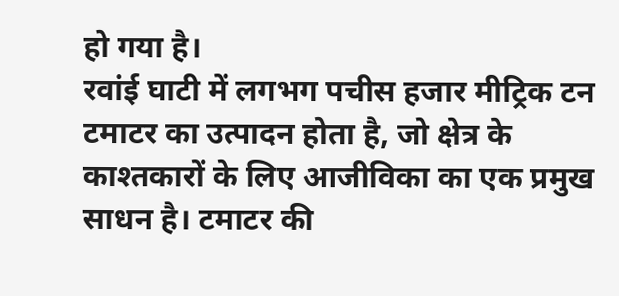हो गया है।
रवांई घाटी में लगभग पचीस हजार मीट्रिक टन टमाटर का उत्पादन होता है, जो क्षेत्र के काश्तकारों के लिए आजीविका का एक प्रमुख साधन है। टमाटर की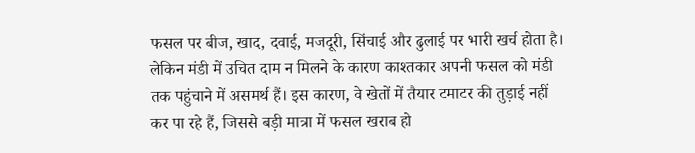फसल पर बीज, खाद, दवाई, मजदूरी, सिंचाई और ढुलाई पर भारी खर्च होता है। लेकिन मंडी में उचित दाम न मिलने के कारण काश्तकार अपनी फसल को मंडी तक पहुंचाने में असमर्थ हैं। इस कारण, वे खेतों में तैयार टमाटर की तुड़ाई नहीं कर पा रहे हैं, जिससे बड़ी मात्रा में फसल खराब हो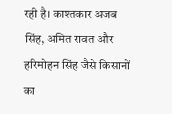रही है। काश्तकार अजब सिंह, अमित रावत और हरिमोहन सिंह जैसे किसानों का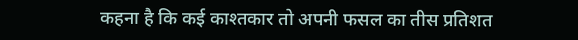कहना है कि कई काश्तकार तो अपनी फसल का तीस प्रतिशत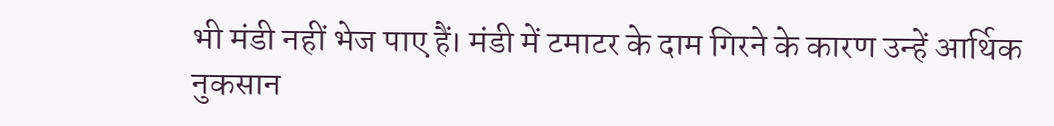भी मंडी नहीं भेज पाए हैं। मंडी में टमाटर के दाम गिरने के कारण उन्हें आर्थिक नुकसान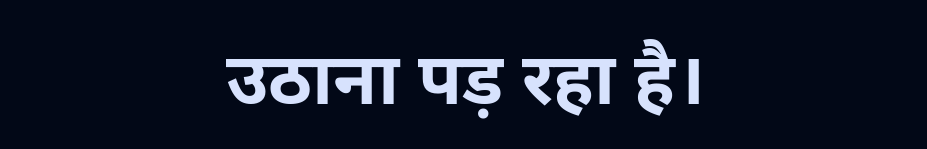उठाना पड़ रहा है।